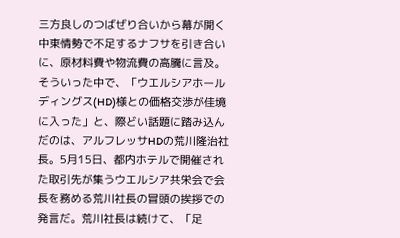三方良しのつばぜり合いから幕が開く
中東情勢で不足するナフサを引き合いに、原材料費や物流費の高騰に言及。そういった中で、「ウエルシアホールディングス(HD)様との価格交渉が佳境に入った」と、際どい話題に踏み込んだのは、アルフレッサHDの荒川隆治社長。5月15日、都内ホテルで開催された取引先が集うウエルシア共栄会で会長を務める荒川社長の冒頭の挨拶での発言だ。荒川社長は続けて、「足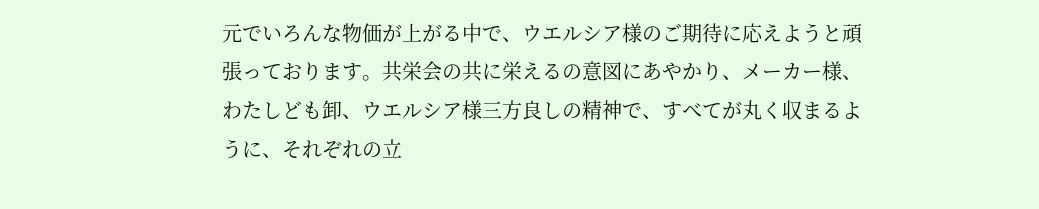元でいろんな物価が上がる中で、ウエルシア様のご期待に応えようと頑張っております。共栄会の共に栄えるの意図にあやかり、メーカー様、わたしども卸、ウエルシア様三方良しの精神で、すべてが丸く収まるように、それぞれの立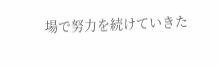場で努力を続けていきた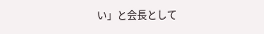い」と会長として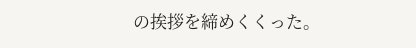の挨拶を締めくくった。